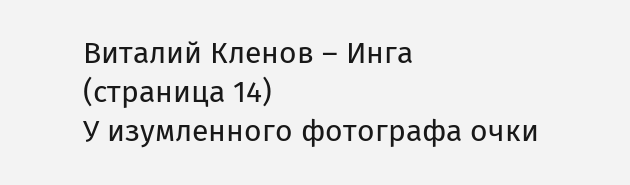Виталий Кленов – Инга (страница 14)
У изумленного фотографа очки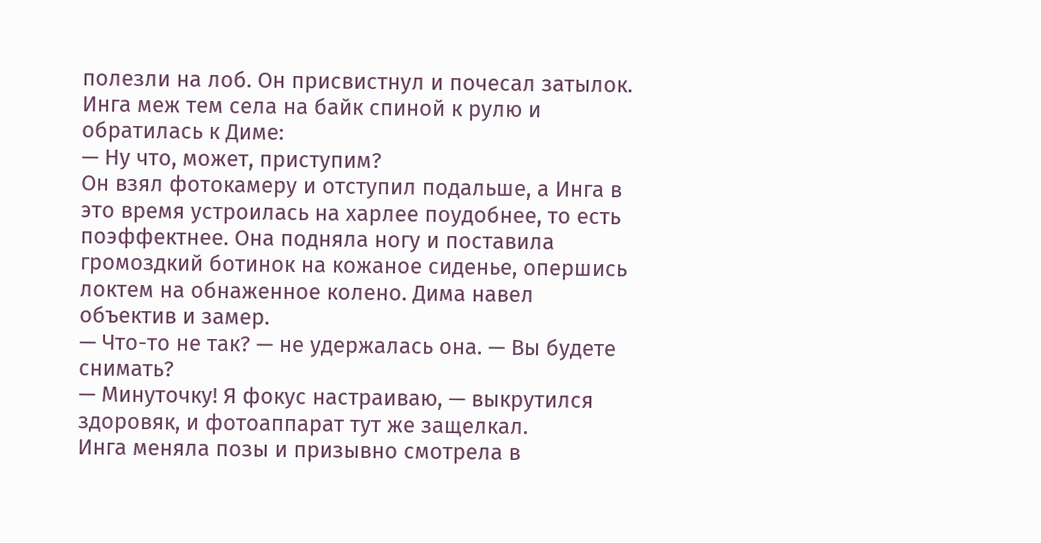полезли на лоб. Он присвистнул и почесал затылок. Инга меж тем села на байк спиной к рулю и обратилась к Диме:
— Ну что, может, приступим?
Он взял фотокамеру и отступил подальше, а Инга в это время устроилась на харлее поудобнее, то есть поэффектнее. Она подняла ногу и поставила громоздкий ботинок на кожаное сиденье, опершись локтем на обнаженное колено. Дима навел объектив и замер.
— Что-то не так? — не удержалась она. — Вы будете снимать?
— Минуточку! Я фокус настраиваю, — выкрутился здоровяк, и фотоаппарат тут же защелкал.
Инга меняла позы и призывно смотрела в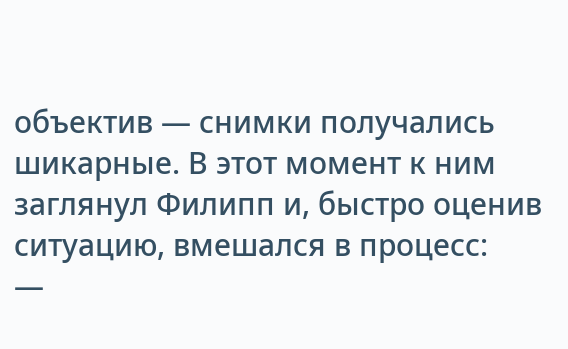объектив — снимки получались шикарные. В этот момент к ним заглянул Филипп и, быстро оценив ситуацию, вмешался в процесс:
—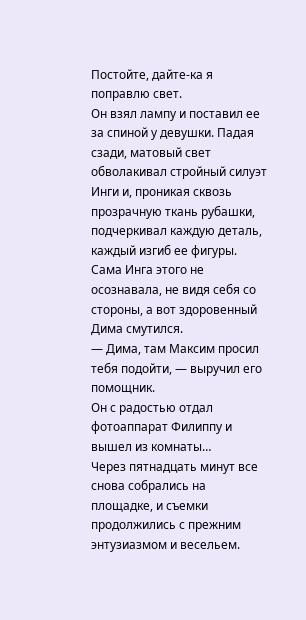Постойте, дайте-ка я поправлю свет.
Он взял лампу и поставил ее за спиной у девушки. Падая сзади, матовый свет обволакивал стройный силуэт Инги и, проникая сквозь прозрачную ткань рубашки, подчеркивал каждую деталь, каждый изгиб ее фигуры.
Сама Инга этого не осознавала, не видя себя со стороны, а вот здоровенный Дима смутился.
— Дима, там Максим просил тебя подойти, — выручил его помощник.
Он с радостью отдал фотоаппарат Филиппу и вышел из комнаты…
Через пятнадцать минут все снова собрались на площадке, и съемки продолжились с прежним энтузиазмом и весельем.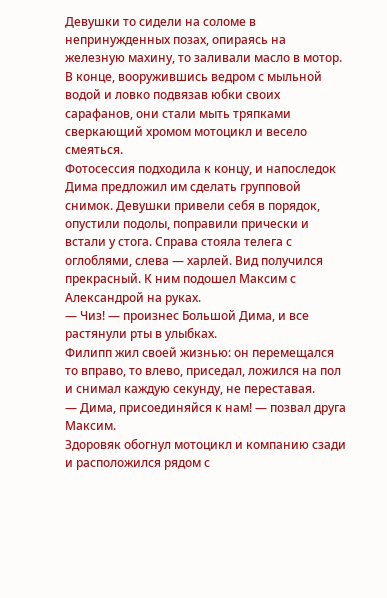Девушки то сидели на соломе в непринужденных позах, опираясь на железную махину, то заливали масло в мотор. В конце, вооружившись ведром с мыльной водой и ловко подвязав юбки своих сарафанов, они стали мыть тряпками сверкающий хромом мотоцикл и весело смеяться.
Фотосессия подходила к концу, и напоследок Дима предложил им сделать групповой снимок. Девушки привели себя в порядок, опустили подолы, поправили прически и встали у стога. Справа стояла телега с оглоблями, слева — харлей. Вид получился прекрасный. К ним подошел Максим с Александрой на руках.
— Чиз! — произнес Большой Дима, и все растянули рты в улыбках.
Филипп жил своей жизнью: он перемещался то вправо, то влево, приседал, ложился на пол и снимал каждую секунду, не переставая.
— Дима, присоединяйся к нам! — позвал друга Максим.
Здоровяк обогнул мотоцикл и компанию сзади и расположился рядом с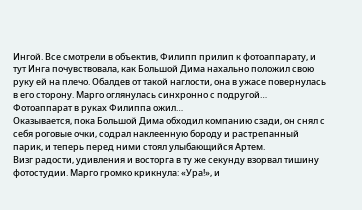Ингой. Все смотрели в объектив, Филипп прилип к фотоаппарату, и тут Инга почувствовала, как Большой Дима нахально положил свою руку ей на плечо. Обалдев от такой наглости, она в ужасе повернулась в его сторону. Марго оглянулась синхронно с подругой…
Фотоаппарат в руках Филиппа ожил…
Оказывается, пока Большой Дима обходил компанию сзади, он снял с себя роговые очки, содрал наклеенную бороду и растрепанный парик, и теперь перед ними стоял улыбающийся Артем.
Визг радости, удивления и восторга в ту же секунду взорвал тишину фотостудии. Марго громко крикнула: «Ура!», и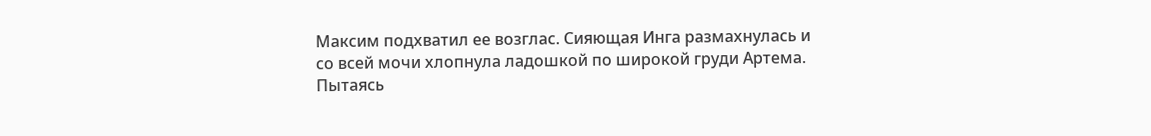Максим подхватил ее возглас. Сияющая Инга размахнулась и со всей мочи хлопнула ладошкой по широкой груди Артема. Пытаясь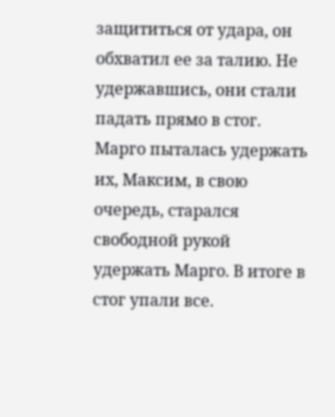защититься от удара, он обхватил ее за талию. Не удержавшись, они стали падать прямо в стог. Марго пыталась удержать их, Максим, в свою очередь, старался свободной рукой удержать Марго. В итоге в стог упали все.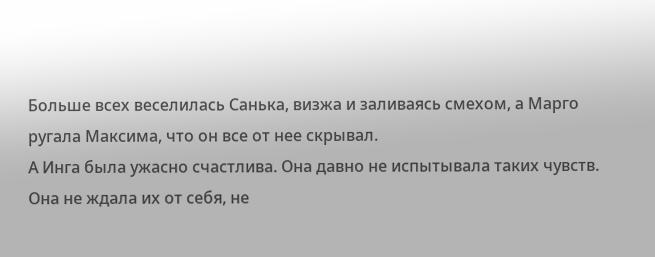Больше всех веселилась Санька, визжа и заливаясь смехом, а Марго ругала Максима, что он все от нее скрывал.
А Инга была ужасно счастлива. Она давно не испытывала таких чувств. Она не ждала их от себя, не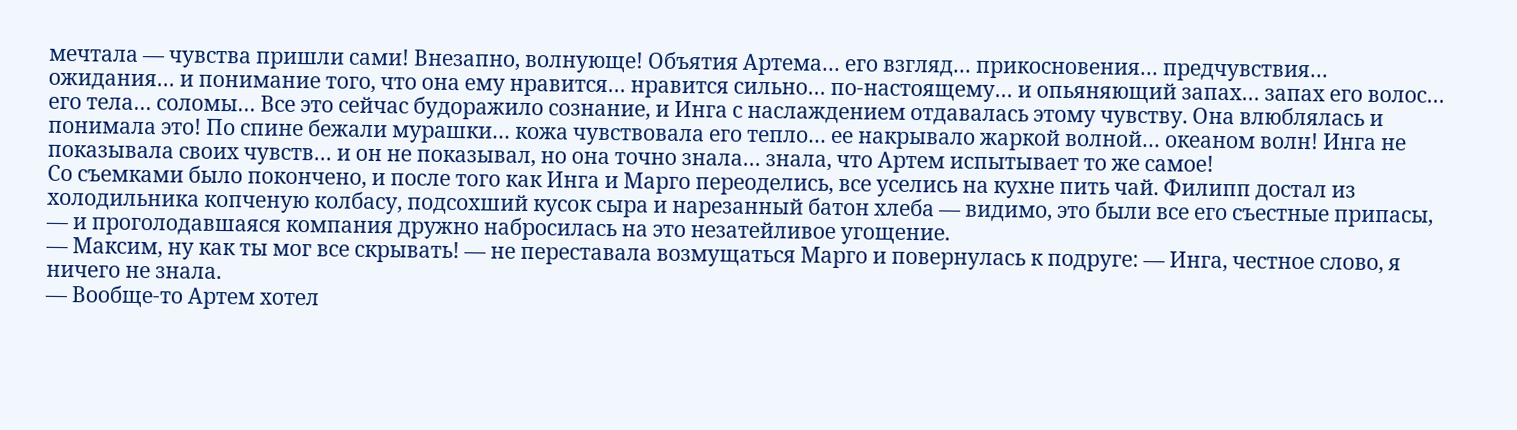мечтала — чувства пришли сами! Внезапно, волнующе! Объятия Артема… его взгляд… прикосновения… предчувствия… ожидания… и понимание того, что она ему нравится… нравится сильно… по-настоящему… и опьяняющий запах… запах его волос… его тела… соломы… Все это сейчас будоражило сознание, и Инга с наслаждением отдавалась этому чувству. Она влюблялась и понимала это! По спине бежали мурашки… кожа чувствовала его тепло… ее накрывало жаркой волной… океаном волн! Инга не показывала своих чувств… и он не показывал, но она точно знала… знала, что Артем испытывает то же самое!
Со съемками было покончено, и после того как Инга и Марго переоделись, все уселись на кухне пить чай. Филипп достал из холодильника копченую колбасу, подсохший кусок сыра и нарезанный батон хлеба — видимо, это были все его съестные припасы, — и проголодавшаяся компания дружно набросилась на это незатейливое угощение.
— Максим, ну как ты мог все скрывать! — не переставала возмущаться Марго и повернулась к подруге: — Инга, честное слово, я ничего не знала.
— Вообще-то Артем хотел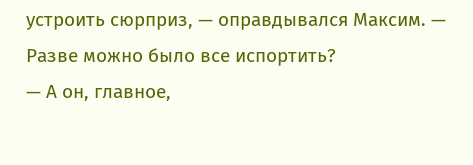устроить сюрприз, — оправдывался Максим. — Разве можно было все испортить?
— А он, главное,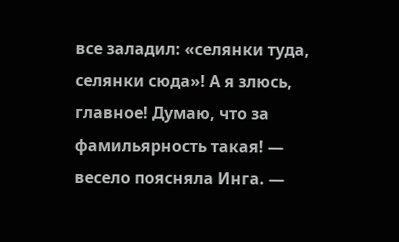все заладил: «селянки туда, селянки сюда»! А я злюсь, главное! Думаю, что за фамильярность такая! — весело поясняла Инга. —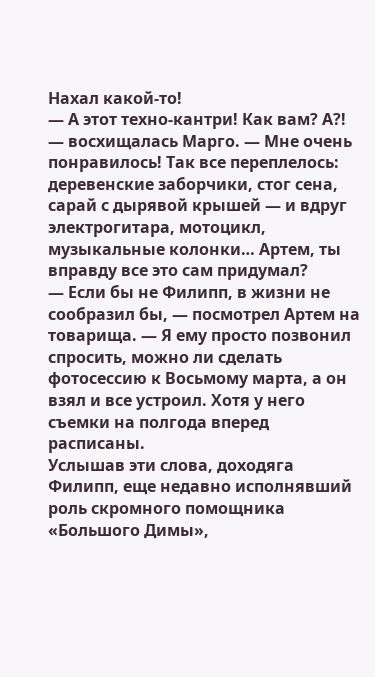Нахал какой-то!
— А этот техно-кантри! Как вам? А?! — восхищалась Марго. — Мне очень понравилось! Так все переплелось: деревенские заборчики, стог сена, сарай с дырявой крышей — и вдруг электрогитара, мотоцикл, музыкальные колонки… Артем, ты вправду все это сам придумал?
— Если бы не Филипп, в жизни не сообразил бы, — посмотрел Артем на товарища. — Я ему просто позвонил спросить, можно ли сделать фотосессию к Восьмому марта, а он взял и все устроил. Хотя у него съемки на полгода вперед расписаны.
Услышав эти слова, доходяга Филипп, еще недавно исполнявший роль скромного помощника «Большого Димы»,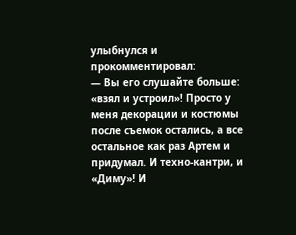улыбнулся и прокомментировал:
— Вы его слушайте больше: «взял и устроил»! Просто у меня декорации и костюмы после съемок остались, а все остальное как раз Артем и придумал. И техно-кантри, и «Диму»! И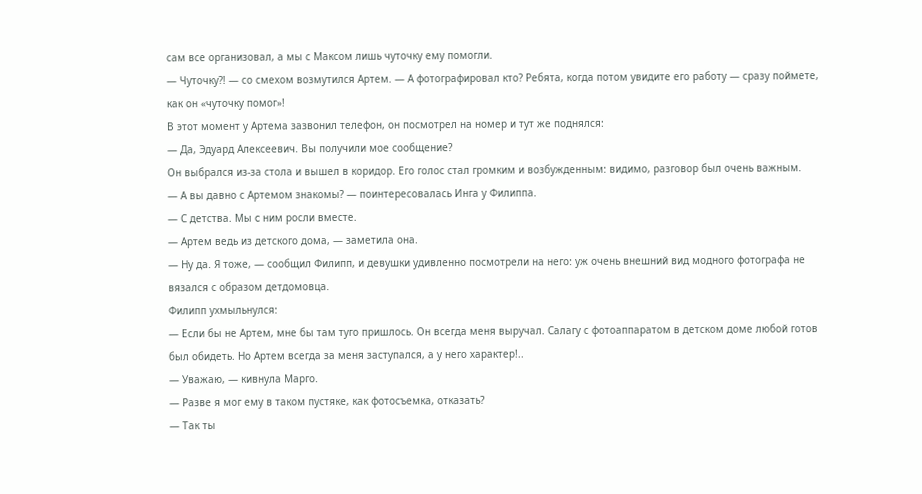сам все организовал, а мы с Максом лишь чуточку ему помогли.
— Чуточку?! — со смехом возмутился Артем. — А фотографировал кто? Ребята, когда потом увидите его работу — сразу поймете, как он «чуточку помог»!
В этот момент у Артема зазвонил телефон, он посмотрел на номер и тут же поднялся:
— Да, Эдуард Алексеевич. Вы получили мое сообщение?
Он выбрался из-за стола и вышел в коридор. Его голос стал громким и возбужденным: видимо, разговор был очень важным.
— А вы давно с Артемом знакомы? — поинтересовалась Инга у Филиппа.
— С детства. Мы c ним росли вместе.
— Артем ведь из детского дома, — заметила она.
— Ну да. Я тоже, — сообщил Филипп, и девушки удивленно посмотрели на него: уж очень внешний вид модного фотографа не вязался с образом детдомовца.
Филипп ухмыльнулся:
— Если бы не Артем, мне бы там туго пришлось. Он всегда меня выручал. Салагу с фотоаппаратом в детском доме любой готов был обидеть. Но Артем всегда за меня заступался, а у него характер!..
— Уважаю, — кивнула Марго.
— Разве я мог ему в таком пустяке, как фотосъемка, отказать?
— Так ты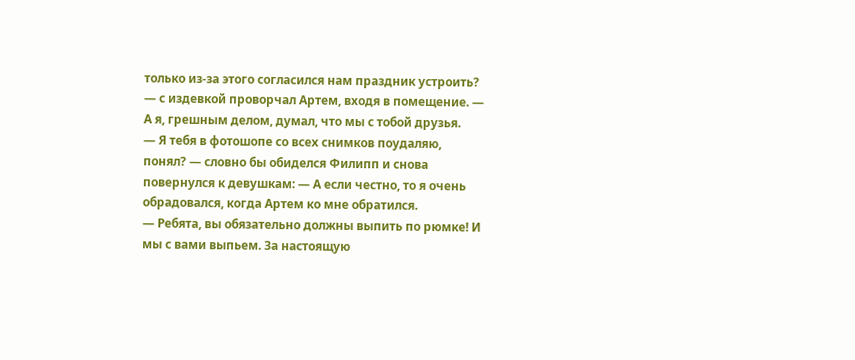только из-за этого согласился нам праздник устроить? — с издевкой проворчал Артем, входя в помещение. — А я, грешным делом, думал, что мы с тобой друзья.
— Я тебя в фотошопе со всех снимков поудаляю, понял? — словно бы обиделся Филипп и снова повернулся к девушкам: — А если честно, то я очень обрадовался, когда Артем ко мне обратился.
— Ребята, вы обязательно должны выпить по рюмке! И мы с вами выпьем. За настоящую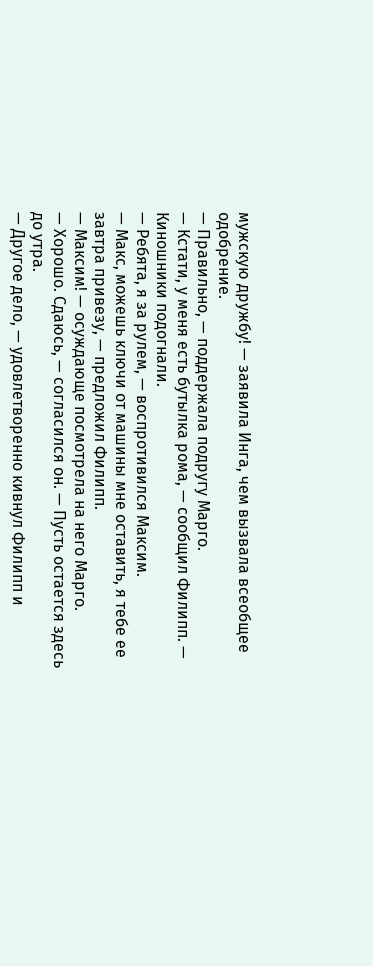мужскую дружбу! — заявила Инга, чем вызвала всеобщее одобрение.
— Правильно, — поддержала подругу Марго.
— Кстати, у меня есть бутылка рома, — сообщил Филипп. — Киношники подогнали.
— Ребята, я за рулем, — воспротивился Максим.
— Макс, можешь ключи от машины мне оставить, я тебе ее завтра привезу, — предложил Филипп.
— Максим! — осуждающе посмотрела на него Марго.
— Хорошо. Сдаюсь, — согласился он. — Пусть остается здесь до утра.
— Другое дело, — удовлетворенно кивнул Филипп и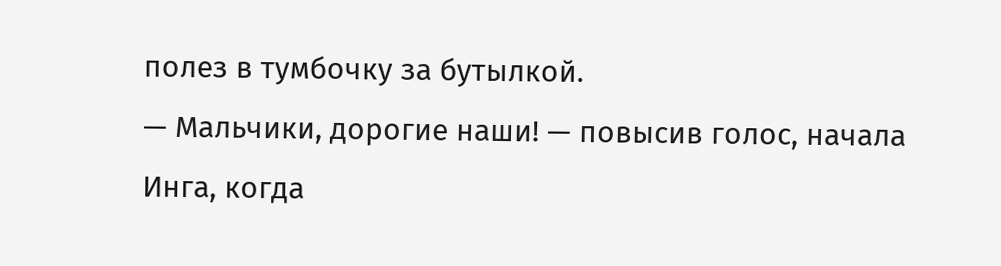полез в тумбочку за бутылкой.
— Мальчики, дорогие наши! — повысив голос, начала Инга, когда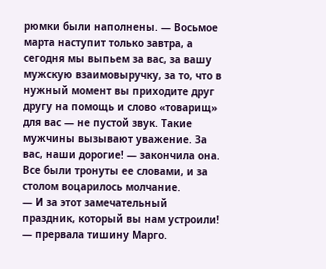рюмки были наполнены. — Восьмое марта наступит только завтра, а сегодня мы выпьем за вас, за вашу мужскую взаимовыручку, за то, что в нужный момент вы приходите друг другу на помощь и слово «товарищ» для вас — не пустой звук. Такие мужчины вызывают уважение. За вас, наши дорогие! — закончила она.
Все были тронуты ее словами, и за столом воцарилось молчание.
— И за этот замечательный праздник, который вы нам устроили! — прервала тишину Марго.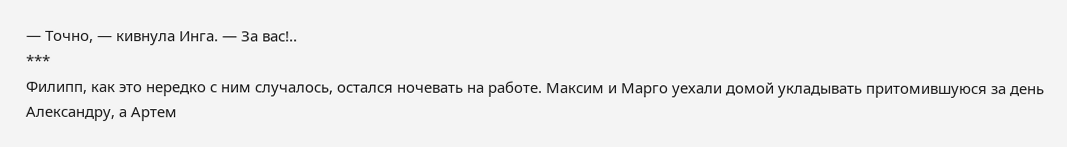— Точно, — кивнула Инга. — За вас!..
***
Филипп, как это нередко с ним случалось, остался ночевать на работе. Максим и Марго уехали домой укладывать притомившуюся за день Александру, а Артем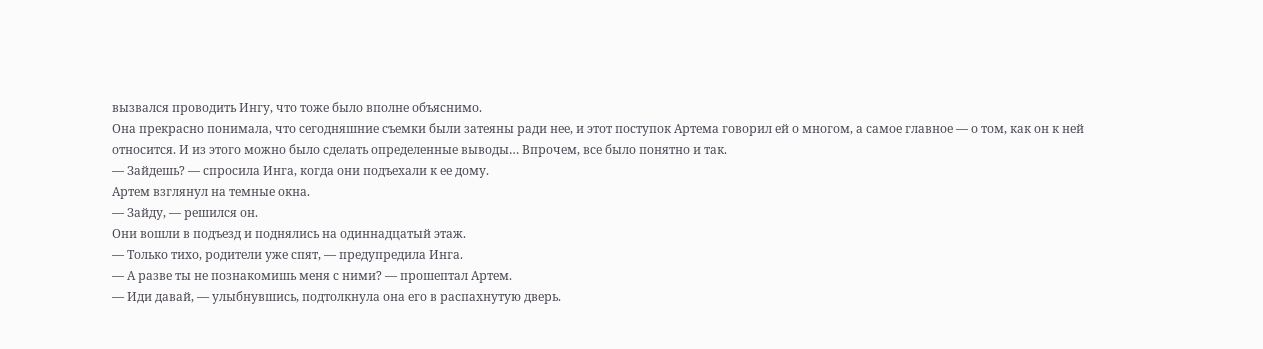вызвался проводить Ингу, что тоже было вполне объяснимо.
Она прекрасно понимала, что сегодняшние съемки были затеяны ради нее, и этот поступок Артема говорил ей о многом, а самое главное — о том, как он к ней относится. И из этого можно было сделать определенные выводы… Впрочем, все было понятно и так.
— Зайдешь? — спросила Инга, когда они подъехали к ее дому.
Артем взглянул на темные окна.
— Зайду, — решился он.
Они вошли в подъезд и поднялись на одиннадцатый этаж.
— Только тихо, родители уже спят, — предупредила Инга.
— А разве ты не познакомишь меня с ними? — прошептал Артем.
— Иди давай, — улыбнувшись, подтолкнула она его в распахнутую дверь.